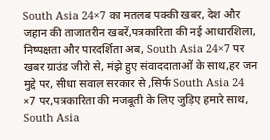South Asia 24×7 का मतलब पक्की खबर, देश और जहान की ताजातरीन खबरें,पत्रकारिता की नई आधारशिला, निष्पक्षता और पारदर्शिता अब, South Asia 24×7 पर खबर ग्राउंड जीरो से, मंझे हुए संवाददाताओं के साथ,हर जन मुद्दे पर, सीधा सवाल सरकार से ,सिर्फ South Asia 24 ×7 पर,पत्रकारिता की मजबूती के लिए जुड़िए हमारे साथ, South Asia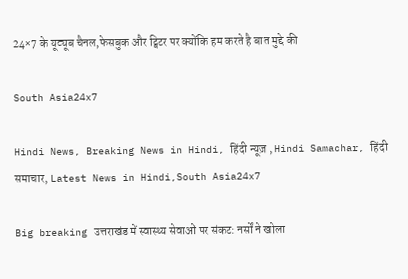24×7 के यूट्यूब चैनल,फेसबुक और ट्विटर पर क्योंकि हम करते है बात मुद्दे की

South Asia24x7

Hindi News, Breaking News in Hindi, हिंदी न्यूज़ , Hindi Samachar, हिंदी समाचार, Latest News in Hindi,South Asia24x7

Big breaking उत्तराखंड में स्वास्थ्य सेवाओं पर संकट: नर्सों ने खोला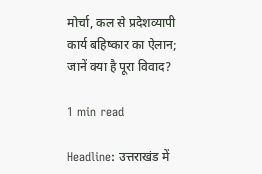मोर्चा, कल से प्रदेशव्यापी कार्य बहिष्कार का ऐलान; जानें क्या है पूरा विवाद?

1 min read

Headline: उत्तराखंड में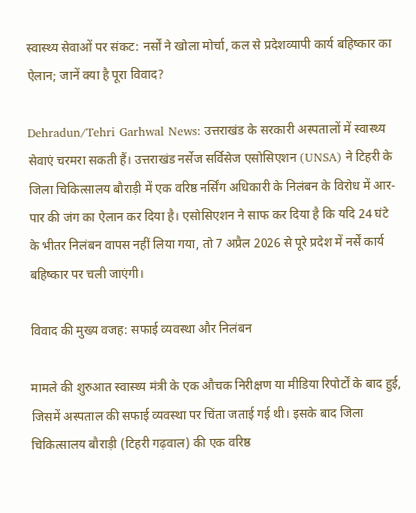स्वास्थ्य सेवाओं पर संकट: नर्सों ने खोला मोर्चा, कल से प्रदेशव्यापी कार्य बहिष्कार का ऐलान; जानें क्या है पूरा विवाद?

Dehradun/Tehri Garhwal News: उत्तराखंड के सरकारी अस्पतालों में स्वास्थ्य सेवाएं चरमरा सकती हैं। उत्तराखंड नर्सेज सर्विसेज एसोसिएशन (UNSA) ने टिहरी के जिला चिकित्सालय बौराड़ी में एक वरिष्ठ नर्सिंग अधिकारी के निलंबन के विरोध में आर-पार की जंग का ऐलान कर दिया है। एसोसिएशन ने साफ कर दिया है कि यदि 24 घंटे के भीतर निलंबन वापस नहीं लिया गया, तो 7 अप्रैल 2026 से पूरे प्रदेश में नर्सें कार्य बहिष्कार पर चली जाएंगी।

विवाद की मुख्य वजह: सफाई व्यवस्था और निलंबन

मामले की शुरुआत स्वास्थ्य मंत्री के एक औचक निरीक्षण या मीडिया रिपोर्टों के बाद हुई, जिसमें अस्पताल की सफाई व्यवस्था पर चिंता जताई गई थी। इसके बाद जिला चिकित्सालय बौराड़ी (टिहरी गढ़वाल) की एक वरिष्ठ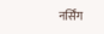नर्सिंग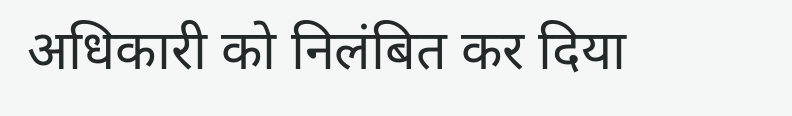अधिकारी को निलंबित कर दिया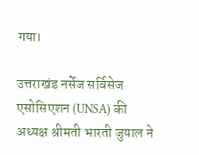गया।

उत्तराखंड नर्सेज सर्विसेज एसोसिएशन (UNSA) की अध्यक्ष श्रीमती भारती जुयाल ने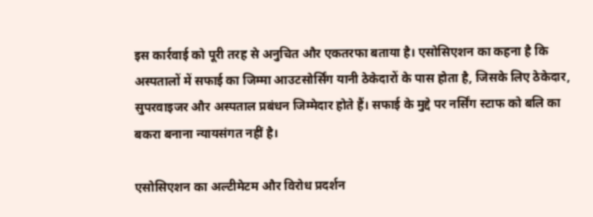इस कार्रवाई को पूरी तरह से अनुचित और एकतरफा बताया है। एसोसिएशन का कहना है कि अस्पतालों में सफाई का जिम्मा आउटसोर्सिंग यानी ठेकेदारों के पास होता है, जिसके लिए ठेकेदार, सुपरवाइजर और अस्पताल प्रबंधन जिम्मेदार होते हैं। सफाई के मुद्दे पर नर्सिंग स्टाफ को बलि का बकरा बनाना न्यायसंगत नहीं है।

एसोसिएशन का अल्टीमेटम और विरोध प्रदर्शन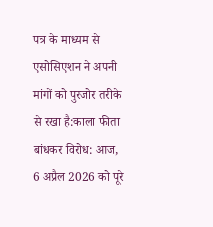पत्र के माध्यम से एसोसिएशन ने अपनी मांगों को पुरजोर तरीके से रखा है:काला फीता बांधकर विरोध: आज, 6 अप्रैल 2026 को पूरे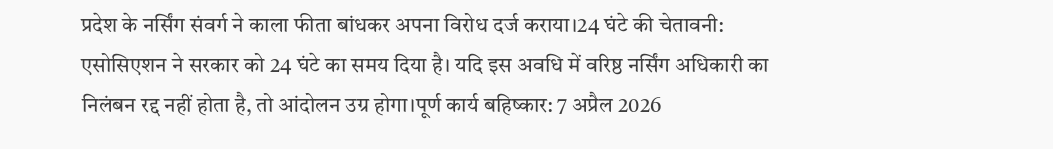प्रदेश के नर्सिंग संवर्ग ने काला फीता बांधकर अपना विरोध दर्ज कराया।24 घंटे की चेतावनी: एसोसिएशन ने सरकार को 24 घंटे का समय दिया है। यदि इस अवधि में वरिष्ठ नर्सिंग अधिकारी का निलंबन रद्द नहीं होता है, तो आंदोलन उग्र होगा।पूर्ण कार्य बहिष्कार: 7 अप्रैल 2026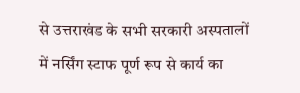से उत्तराखंड के सभी सरकारी अस्पतालों में नर्सिंग स्टाफ पूर्ण रूप से कार्य का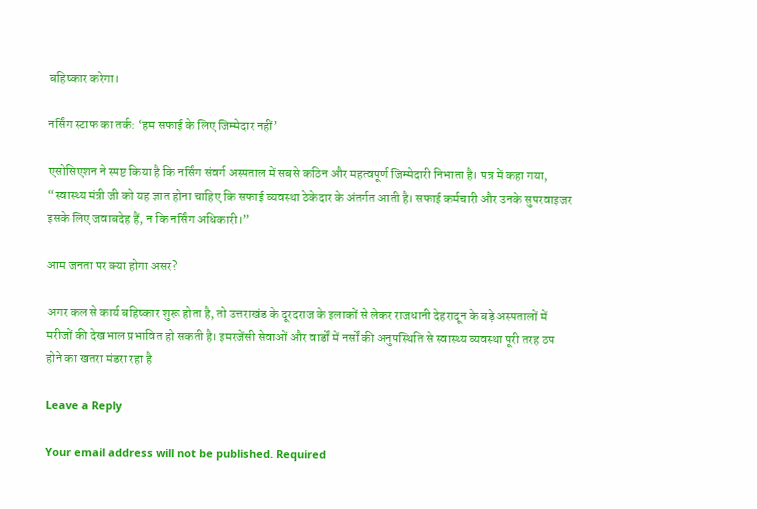बहिष्कार करेगा।

नर्सिंग स्टाफ का तर्क: ‘हम सफाई के लिए जिम्मेदार नहीं’

एसोसिएशन ने स्पष्ट किया है कि नर्सिंग संवर्ग अस्पताल में सबसे कठिन और महत्वपूर्ण जिम्मेदारी निभाता है। पत्र में कहा गया, “स्वास्थ्य मंत्री जी को यह ज्ञात होना चाहिए कि सफाई व्यवस्था ठेकेदार के अंतर्गत आती है। सफाई कर्मचारी और उनके सुपरवाइजर इसके लिए जवाबदेह हैं, न कि नर्सिंग अधिकारी।”

आम जनता पर क्या होगा असर?

अगर कल से कार्य बहिष्कार शुरू होता है, तो उत्तराखंड के दूरदराज के इलाकों से लेकर राजधानी देहरादून के बड़े अस्पतालों में मरीजों की देखभाल प्रभावित हो सकती है। इमरजेंसी सेवाओं और वार्डों में नर्सों की अनुपस्थिति से स्वास्थ्य व्यवस्था पूरी तरह ठप होने का खतरा मंडरा रहा है

Leave a Reply

Your email address will not be published. Required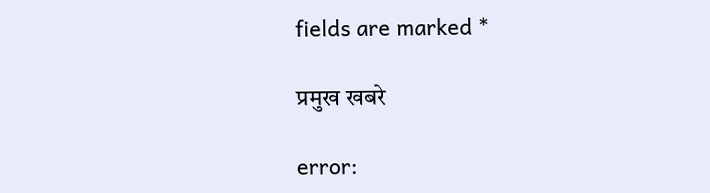fields are marked *

प्रमुख खबरे

error: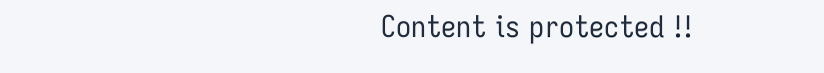Content is protected !!